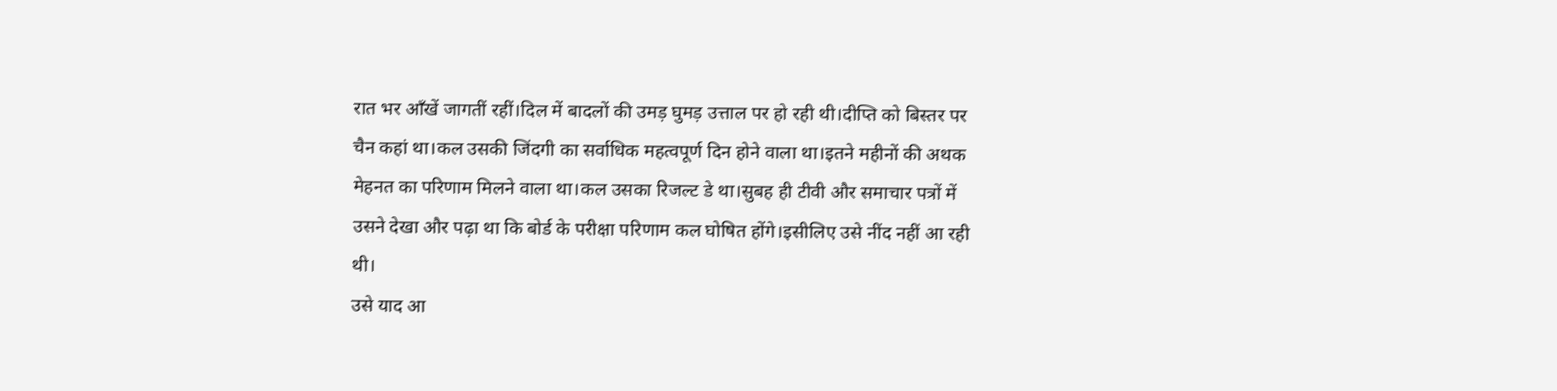रात भर आँखें जागतीं रहीं।दिल में बादलों की उमड़ घुमड़ उत्ताल पर हो रही थी।दीप्ति को बिस्तर पर चैन कहां था।कल उसकी जिंदगी का सर्वाधिक महत्वपूर्ण दिन होने वाला था।इतने महीनों की अथक मेहनत का परिणाम मिलने वाला था।कल उसका रिजल्ट डे था।सुबह ही टीवी और समाचार पत्रों में उसने देखा और पढ़ा था कि बोर्ड के परीक्षा परिणाम कल घोषित होंगे।इसीलिए उसे नींद नहीं आ रही थी।
उसे याद आ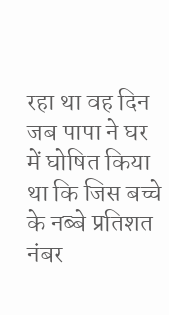रहा था वह दिन जब पापा ने घर में घोषित किया था कि जिस बच्चे के नब्बे प्रतिशत नंबर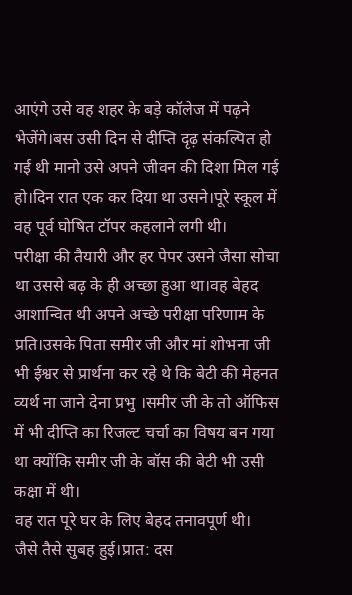आएंगे उसे वह शहर के बड़े कॉलेज में पढ़ने भेजेंगे।बस उसी दिन से दीप्ति दृढ़ संकल्पित हो गई थी मानो उसे अपने जीवन की दिशा मिल गई हो।दिन रात एक कर दिया था उसने।पूरे स्कूल में वह पूर्व घोषित टॉपर कहलाने लगी थी।
परीक्षा की तैयारी और हर पेपर उसने जैसा सोचा था उससे बढ़ के ही अच्छा हुआ था।वह बेहद आशान्वित थी अपने अच्छे परीक्षा परिणाम के प्रति।उसके पिता समीर जी और मां शोभना जी भी ईश्वर से प्रार्थना कर रहे थे कि बेटी की मेहनत व्यर्थ ना जाने देना प्रभु ।समीर जी के तो ऑफिस में भी दीप्ति का रिजल्ट चर्चा का विषय बन गया था क्योंकि समीर जी के बॉस की बेटी भी उसी कक्षा में थी।
वह रात पूरे घर के लिए बेहद तनावपूर्ण थी।
जैसे तैसे सुबह हुई।प्रात: दस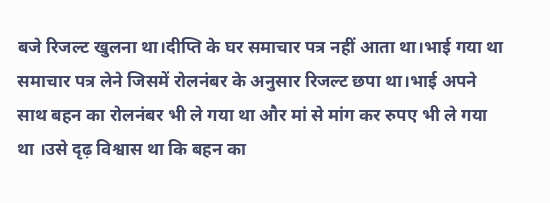बजे रिजल्ट खुलना था।दीप्ति के घर समाचार पत्र नहीं आता था।भाई गया था समाचार पत्र लेने जिसमें रोलनंबर के अनुसार रिजल्ट छपा था।भाई अपने साथ बहन का रोलनंबर भी ले गया था और मां से मांग कर रुपए भी ले गया था ।उसे दृढ़ विश्वास था कि बहन का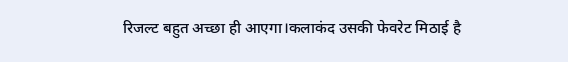रिजल्ट बहुत अच्छा ही आएगा।कलाकंद उसकी फेवरेट मिठाई है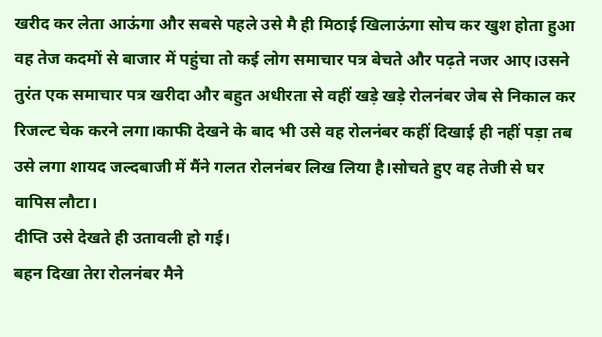खरीद कर लेता आऊंगा और सबसे पहले उसे मै ही मिठाई खिलाऊंगा सोच कर खुश होता हुआ वह तेज कदमों से बाजार में पहुंचा तो कई लोग समाचार पत्र बेचते और पढ़ते नजर आए।उसने तुरंत एक समाचार पत्र खरीदा और बहुत अधीरता से वहीं खड़े खड़े रोलनंबर जेब से निकाल कर रिजल्ट चेक करने लगा।काफी देखने के बाद भी उसे वह रोलनंबर कहीं दिखाई ही नहीं पड़ा तब उसे लगा शायद जल्दबाजी में मैंने गलत रोलनंबर लिख लिया है।सोचते हुए वह तेजी से घर वापिस लौटा।
दीप्ति उसे देखते ही उतावली हो गई।
बहन दिखा तेरा रोलनंबर मैने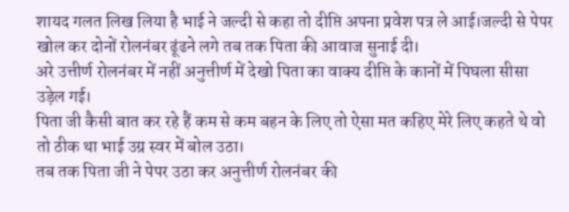शायद गलत लिख लिया है भाई ने जल्दी से कहा तो दीप्ति अपना प्रवेश पत्र ले आई।जल्दी से पेपर खोल कर दोनों रोलनंबर ढूंढने लगे तब तक पिता की आवाज सुनाई दी।
अरे उत्तीर्ण रोलनंबर में नहीं अनुत्तीर्ण में देखो पिता का वाक्य दीप्ति के कानों में पिघला सीसा उड़ेल गई।
पिता जी कैसी बात कर रहे हैं कम से कम बहन के लिए तो ऐसा मत कहिए मेरे लिए कहते थे वो तो ठीक था भाई उग्र स्वर में बोल उठा।
तब तक पिता जी ने पेपर उठा कर अनुत्तीर्ण रोलनंबर की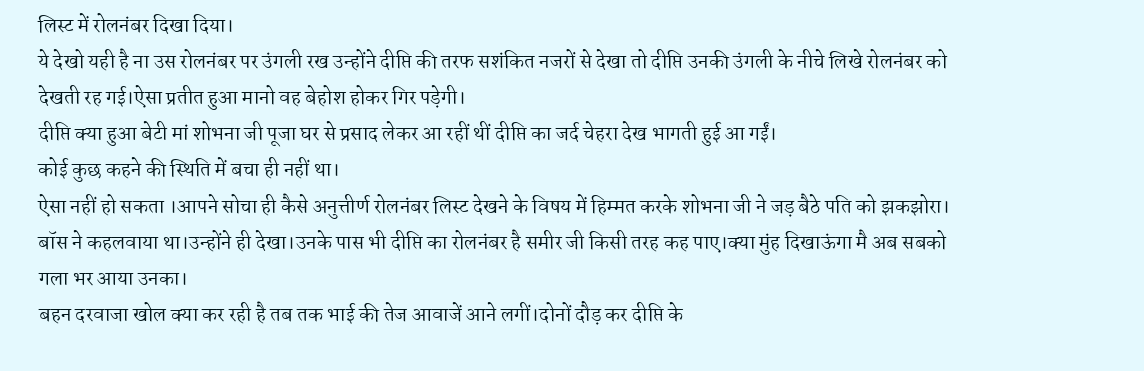लिस्ट में रोलनंबर दिखा दिया।
ये देखो यही है ना उस रोलनंबर पर उंगली रख उन्होंने दीप्ति की तरफ सशंकित नजरों से देखा तो दीप्ति उनकी उंगली के नीचे लिखे रोलनंबर को देखती रह गई।ऐसा प्रतीत हुआ मानो वह बेहोश होकर गिर पड़ेगी।
दीप्ति क्या हुआ बेटी मां शोभना जी पूजा घर से प्रसाद लेकर आ रहीं थीं दीप्ति का जर्द चेहरा देख भागती हुई आ गईं।
कोई कुछ कहने की स्थिति में बचा ही नहीं था।
ऐसा नहीं हो सकता ।आपने सोचा ही कैसे अनुत्तीर्ण रोलनंबर लिस्ट देखने के विषय में हिम्मत करके शोभना जी ने जड़ बैठे पति को झकझोरा।
बॉस ने कहलवाया था।उन्होंने ही देखा।उनके पास भी दीप्ति का रोलनंबर है समीर जी किसी तरह कह पाए।क्या मुंह दिखाऊंगा मै अब सबको गला भर आया उनका।
बहन दरवाजा खोल क्या कर रही है तब तक भाई की तेज आवाजें आने लगीं।दोनों दौड़ कर दीप्ति के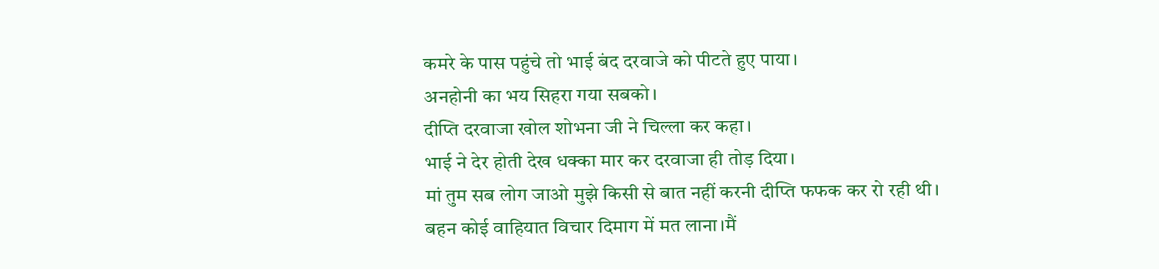कमरे के पास पहुंचे तो भाई बंद दरवाजे को पीटते हुए पाया।
अनहोनी का भय सिहरा गया सबको।
दीप्ति दरवाजा खोल शोभना जी ने चिल्ला कर कहा।
भाई ने देर होती देख धक्का मार कर दरवाजा ही तोड़ दिया।
मां तुम सब लोग जाओ मुझे किसी से बात नहीं करनी दीप्ति फफक कर रो रही थी।
बहन कोई वाहियात विचार दिमाग में मत लाना।मैं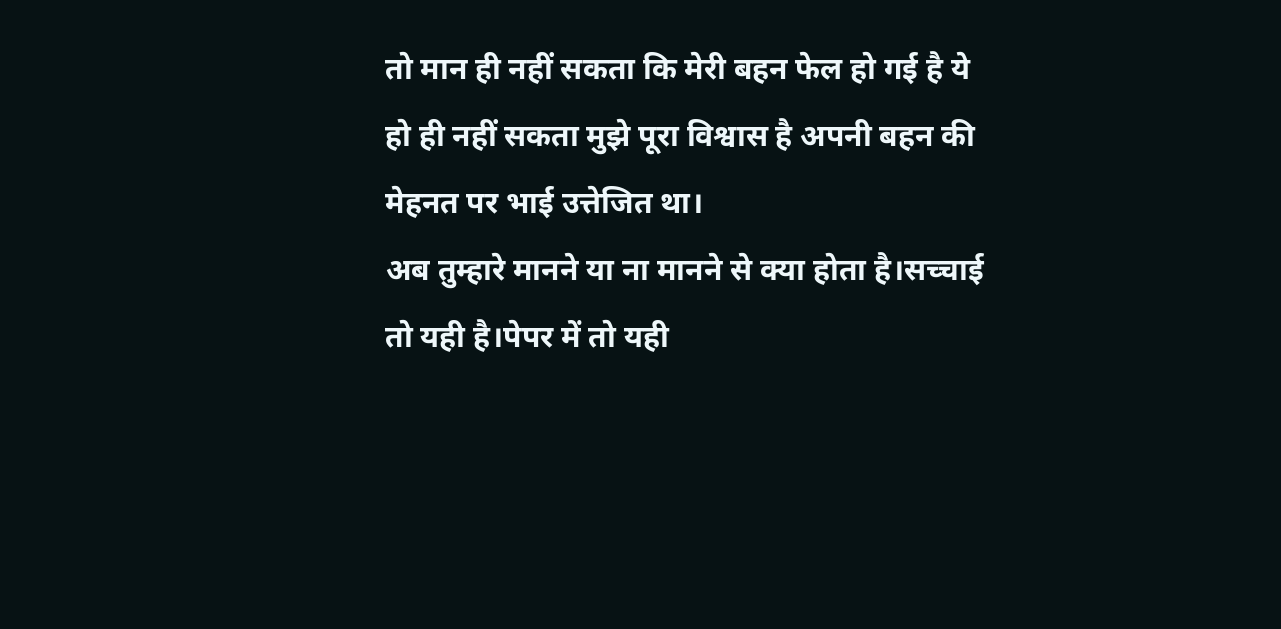तो मान ही नहीं सकता कि मेरी बहन फेल हो गई है ये हो ही नहीं सकता मुझे पूरा विश्वास है अपनी बहन की मेहनत पर भाई उत्तेजित था।
अब तुम्हारे मानने या ना मानने से क्या होता है।सच्चाई तो यही है।पेपर में तो यही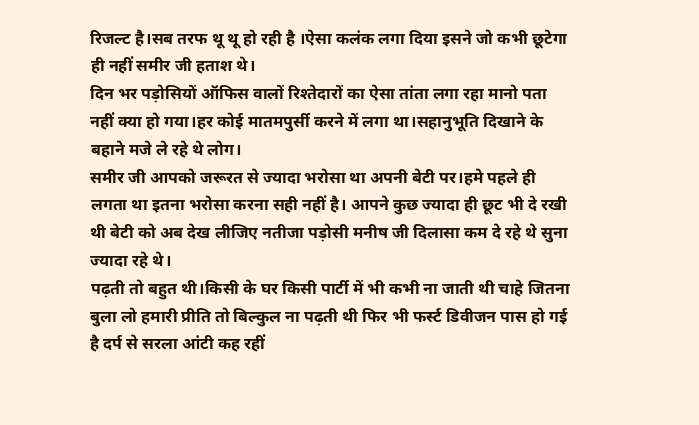रिजल्ट है।सब तरफ थू थू हो रही है ।ऐसा कलंक लगा दिया इसने जो कभी छूटेगा ही नहीं समीर जी हताश थे।
दिन भर पड़ोसियों ऑफिस वालों रिश्तेदारों का ऐसा तांता लगा रहा मानो पता नहीं क्या हो गया।हर कोई मातमपुर्सी करने में लगा था।सहानुभूति दिखाने के बहाने मजे ले रहे थे लोग।
समीर जी आपको जरूरत से ज्यादा भरोसा था अपनी बेटी पर।हमे पहले ही लगता था इतना भरोसा करना सही नहीं है। आपने कुछ ज्यादा ही छूट भी दे रखी थी बेटी को अब देख लीजिए नतीजा पड़ोसी मनीष जी दिलासा कम दे रहे थे सुना ज्यादा रहे थे।
पढ़ती तो बहुत थी।किसी के घर किसी पार्टी में भी कभी ना जाती थी चाहे जितना बुला लो हमारी प्रीति तो बिल्कुल ना पढ़ती थी फिर भी फर्स्ट डिवीजन पास हो गई है दर्प से सरला आंटी कह रहीं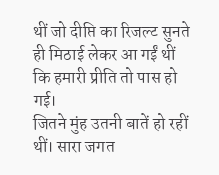थीं जो दीप्ति का रिजल्ट सुनते ही मिठाई लेकर आ गईं थीं कि हमारी प्रीति तो पास हो गई।
जितने मुंह उतनी बातें हो रहीं थीं। सारा जगत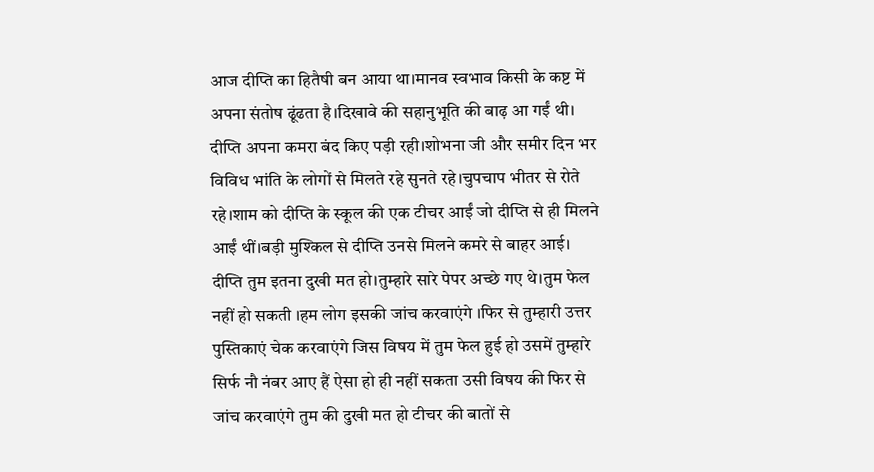आज दीप्ति का हितैषी बन आया था।मानव स्वभाव किसी के कष्ट में अपना संतोष ढूंढता है।दिखावे की सहानुभूति की बाढ़ आ गईं थी।
दीप्ति अपना कमरा बंद किए पड़ी रही।शोभना जी और समीर दिन भर विविध भांति के लोगों से मिलते रहे सुनते रहे।चुपचाप भीतर से रोते रहे।शाम को दीप्ति के स्कूल की एक टीचर आईं जो दीप्ति से ही मिलने आईं थीं।बड़ी मुश्किल से दीप्ति उनसे मिलने कमरे से बाहर आई।
दीप्ति तुम इतना दुखी मत हो।तुम्हारे सारे पेपर अच्छे गए थे।तुम फेल नहीं हो सकती ।हम लोग इसकी जांच करवाएंगे ।फिर से तुम्हारी उत्तर पुस्तिकाएं चेक करवाएंगे जिस विषय में तुम फेल हुई हो उसमें तुम्हारे सिर्फ नौ नंबर आए हैं ऐसा हो ही नहीं सकता उसी विषय की फिर से जांच करवाएंगे तुम की दुखी मत हो टीचर की बातों से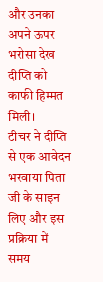और उनका अपने ऊपर भरोसा देख दीप्ति को काफी हिम्मत मिली।
टीचर ने दीप्ति से एक आवेदन भरवाया पिता जी के साइन लिए और इस प्रक्रिया में समय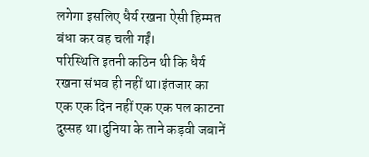लगेगा इसलिए धैर्य रखना ऐसी हिम्मत बंधा कर वह चली गईं।
परिस्थिति इतनी कठिन थी कि धैर्य रखना संभव ही नहीं था।इंतजार का एक एक दिन नहीं एक एक पल काटना दुस्सह था।दुनिया के ताने कड़वी जबानें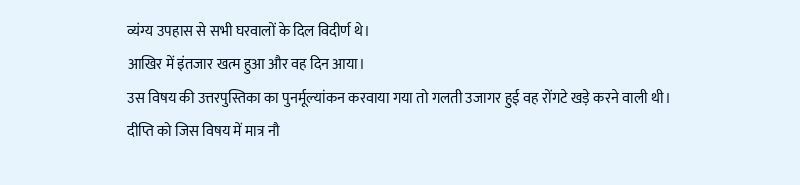व्यंग्य उपहास से सभी घरवालों के दिल विदीर्ण थे।
आखिर में इंतजार खत्म हुआ और वह दिन आया।
उस विषय की उत्तरपुस्तिका का पुनर्मूल्यांकन करवाया गया तो गलती उजागर हुई वह रोंगटे खड़े करने वाली थी।
दीप्ति को जिस विषय में मात्र नौ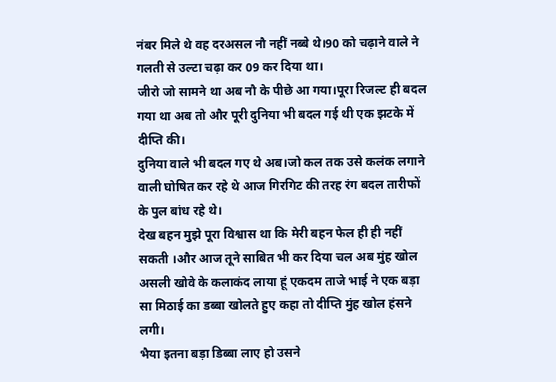नंबर मिले थे वह दरअसल नौ नहीं नब्बे थे।90 को चढ़ाने वाले ने गलती से उल्टा चढ़ा कर 09 कर दिया था।
जीरो जो सामने था अब नौ के पीछे आ गया।पूरा रिजल्ट ही बदल गया था अब तो और पूरी दुनिया भी बदल गई थी एक झटके में दीप्ति की।
दुनिया वाले भी बदल गए थे अब।जो कल तक उसे कलंक लगाने वाली घोषित कर रहे थे आज गिरगिट की तरह रंग बदल तारीफों के पुल बांध रहे थे।
देख बहन मुझे पूरा विश्वास था कि मेरी बहन फेल ही ही नहीं सकती ।और आज तूने साबित भी कर दिया चल अब मुंह खोल असली खोवे के कलाकंद लाया हूं एकदम ताजे भाई ने एक बड़ा सा मिठाई का डब्बा खोलते हुए कहा तो दीप्ति मुंह खोल हंसने लगी।
भैया इतना बड़ा डिब्बा लाए हो उसने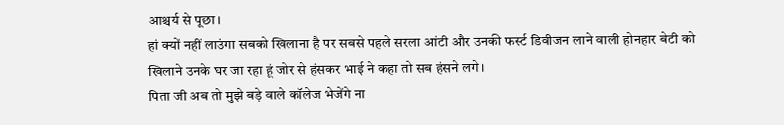आश्चर्य से पूछा।
हां क्यों नहीं लाउंगा सबको खिलाना है पर सबसे पहले सरला आंटी और उनकी फर्स्ट डिवीजन लाने वाली होनहार बेटी को खिलाने उनके घर जा रहा हूं जोर से हंसकर भाई ने कहा तो सब हंसने लगे।
पिता जी अब तो मुझे बड़े वाले कॉलेज भेजेंगे ना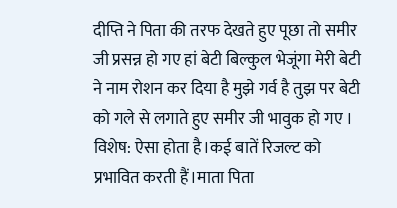दीप्ति ने पिता की तरफ देखते हुए पूछा तो समीर जी प्रसन्न हो गए हां बेटी बिल्कुल भेजूंगा मेरी बेटी ने नाम रोशन कर दिया है मुझे गर्व है तुझ पर बेटी को गले से लगाते हुए समीर जी भावुक हो गए ।
विशेष: ऐसा होता है।कई बातें रिजल्ट को प्रभावित करती हैं।माता पिता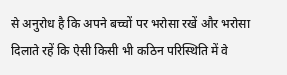से अनुरोध है कि अपने बच्चों पर भरोसा रखें और भरोसा दिलाते रहें कि ऐसी किसी भी कठिन परिस्थिति में वे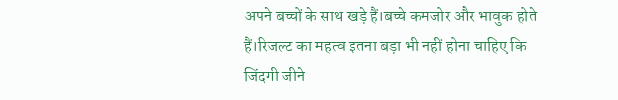अपने बच्चों के साथ खड़े हैं।बच्चे कमजोर और भावुक होते हैं।रिजल्ट का महत्व इतना बड़ा भी नहीं होना चाहिए कि जिंदगी जीने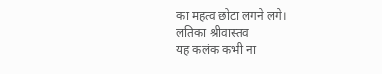का महत्व छोटा लगने लगे।
लतिका श्रीवास्तव
यह कलंक कभी ना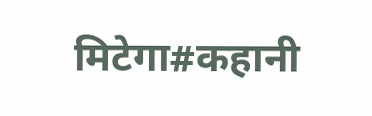मिटेगा#कहानी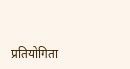प्रतियोगिता